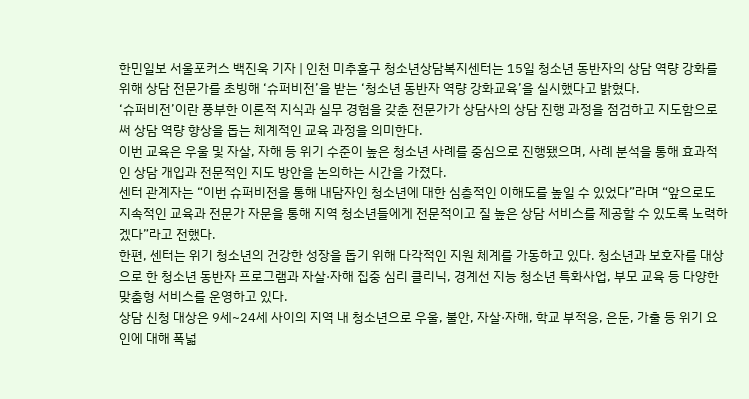한민일보 서울포커스 백진욱 기자 | 인천 미추홀구 청소년상담복지센터는 15일 청소년 동반자의 상담 역량 강화를 위해 상담 전문가를 초빙해 ‘슈퍼비전’을 받는 ‘청소년 동반자 역량 강화교육’을 실시했다고 밝혔다.
‘슈퍼비전’이란 풍부한 이론적 지식과 실무 경험을 갖춘 전문가가 상담사의 상담 진행 과정을 점검하고 지도함으로써 상담 역량 향상을 돕는 체계적인 교육 과정을 의미한다.
이번 교육은 우울 및 자살, 자해 등 위기 수준이 높은 청소년 사례를 중심으로 진행됐으며, 사례 분석을 통해 효과적인 상담 개입과 전문적인 지도 방안을 논의하는 시간을 가졌다.
센터 관계자는 “이번 슈퍼비전을 통해 내담자인 청소년에 대한 심층적인 이해도를 높일 수 있었다”라며 “앞으로도 지속적인 교육과 전문가 자문을 통해 지역 청소년들에게 전문적이고 질 높은 상담 서비스를 제공할 수 있도록 노력하겠다”라고 전했다.
한편, 센터는 위기 청소년의 건강한 성장을 돕기 위해 다각적인 지원 체계를 가동하고 있다. 청소년과 보호자를 대상으로 한 청소년 동반자 프로그램과 자살·자해 집중 심리 클리닉, 경계선 지능 청소년 특화사업, 부모 교육 등 다양한 맞춤형 서비스를 운영하고 있다.
상담 신청 대상은 9세~24세 사이의 지역 내 청소년으로 우울, 불안, 자살·자해, 학교 부적응, 은둔, 가출 등 위기 요인에 대해 폭넓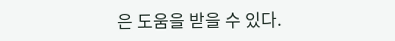은 도움을 받을 수 있다.